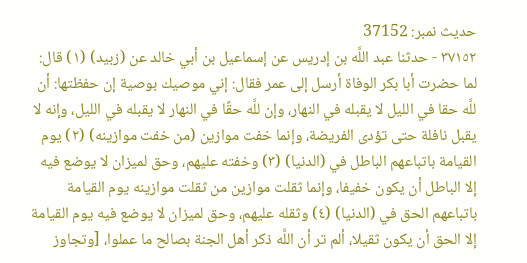حدیث نمبر: 37152
٣٧١٥٢ - حدثنا عبد اللَّه بن إدريس عن إسماعيل بن أبي خالد عن (زبيد) (١) قال: لما حضرت أبا بكر الوفاة أرسل إلى عمر فقال: إني موصيك بوصية إن حفظتها: أن للَّه حقا في الليل لا يقبله في النهار، وإن للَّه حقًا في النهار لا يقبله في الليل، وإنه لا يقبل نافلة حتى تؤدى الفريضة، وإنما خفت موازين (من خفت موازينه) (٢) يوم القيامة باتباعهم الباطل في (الدنيا) (٣) وخفته عليهم، وحق لميزان لا يوضع فيه إلا الباطل أن يكون خفيفا، وإنما ثقلت موازين من ثقلت موازينه يوم القيامة باتباعهم الحق في (الدنيا) (٤) وثقله عليهم، وحق لميزان لا يوضع فيه يوم القيامة إلا الحق أن يكون ثقيلا، ألم تر أن اللَّه ذكر أهل الجنة بصالح ما عملوا، [وتجاوز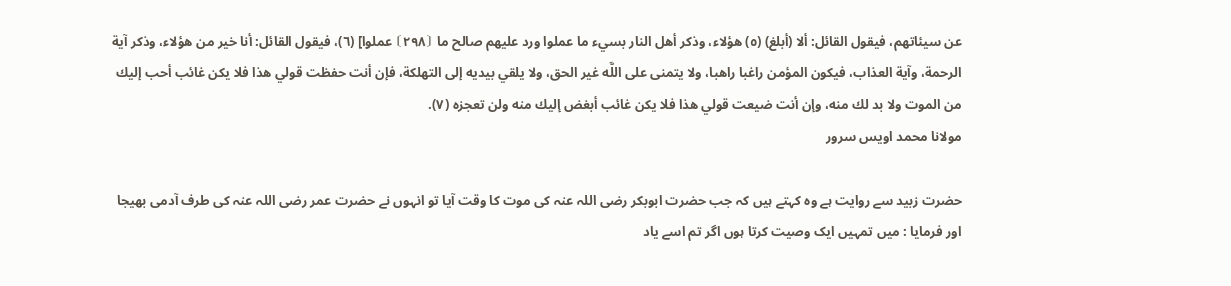عن سيئاتهم، فيقول القائل: ألا (أبلغ) (٥) هؤلاء، وذكر أهل النار بسيء ما عملوا ورد عليهم صالح ما ⦗٢٩٨⦘ عملوا] (٦)، فيقول القائل: أنا خير من هؤلاء، وذكر آية الرحمة، وآية العذاب، فيكون المؤمن راغبا راهبا، ولا يتمنى على اللَّه غير الحق، ولا يلقي بيديه إلى التهلكة، فإن أنت حفظت قولي هذا فلا يكن غائب أحب إليك من الموت ولا بد لك منه، وإن أنت ضيعت قولي هذا فلا يكن غائب أبغض إليك منه ولن تعجزه (٧).
مولانا محمد اویس سرور

حضرت زبید سے روایت ہے وہ کہتے ہیں کہ جب حضرت ابوبکر رضی اللہ عنہ کی موت کا وقت آیا تو انہوں نے حضرت عمر رضی اللہ عنہ کی طرف آدمی بھیجا اور فرمایا : میں تمہیں ایک وصیت کرتا ہوں اگر تم اسے یاد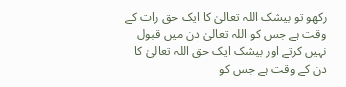رکھو تو بیشک اللہ تعالیٰ کا ایک حق رات کے وقت ہے جس کو اللہ تعالیٰ دن میں قبول نہیں کرتے اور بیشک ایک حق اللہ تعالیٰ کا دن کے وقت ہے جس کو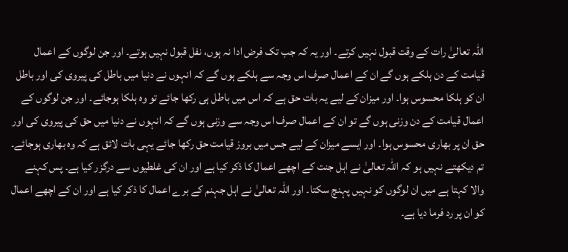اللہ تعالیٰ رات کے وقت قبول نہیں کرتے۔ اور یہ کہ جب تک فرض ادا نہ ہوں، نفل قبول نہیں ہوتے۔ اور جن لوگوں کے اعمال قیامت کے دن ہلکے ہوں گے ان کے اعمال صرف اس وجہ سے ہلکے ہوں گے کہ انہوں نے دنیا میں باطل کی پیروی کی اور باطل ان کو ہلکا محسوس ہوا۔ اور میزان کے لیے یہ بات حق ہے کہ اس میں باطل ہی رکھا جائے تو وہ ہلکا ہوجائے۔ اور جن لوگوں کے اعمال قیامت کے دن وزنی ہوں گے تو ان کے اعمال صرف اس وجہ سے وزنی ہوں گے کہ انہوں نے دنیا میں حق کی پیروی کی اور حق ان پر بھاری محسوس ہوا۔ اور ایسے میزان کے لیے جس میں بروز قیامت حق رکھا جائے یہی بات لائق ہے کہ وہ بھاری ہوجائے۔ تم دیکھتے نہیں ہو کہ اللہ تعالیٰ نے اہل جنت کے اچھے اعمال کا ذکر کیا ہے اور ان کی غلطیوں سے درگزر کیا ہے۔ پس کہنے والا کہتا ہے میں ان لوگوں کو نہیں پہنچ سکتا۔ اور اللہ تعالیٰ نے اہل جہنم کے برے اعمال کا ذکر کیا ہے اور ان کے اچھے اعمال کو ان پر رد فرما دیا ہے۔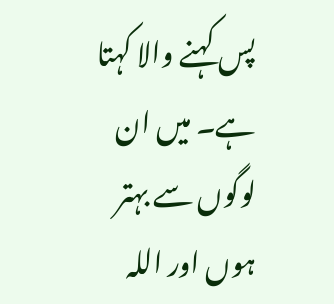پس کہنے والا کہتا ہے۔ میں ان لوگوں سے بہتر ہوں اور اللہ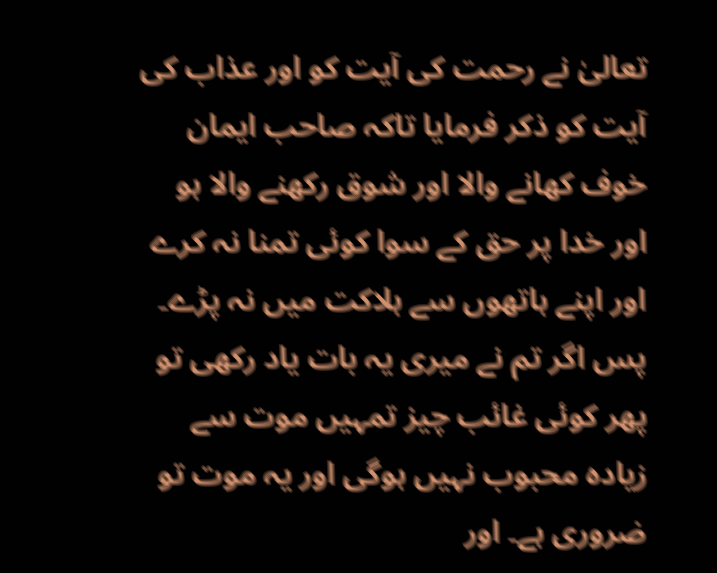تعالیٰ نے رحمت کی آیت کو اور عذاب کی آیت کو ذکر فرمایا تاکہ صاحب ایمان خوف کھانے والا اور شوق رکھنے والا ہو اور خدا پر حق کے سوا کوئی تمنا نہ کرے اور اپنے ہاتھوں سے ہلاکت میں نہ پڑے۔ پس اگر تم نے میری یہ بات یاد رکھی تو پھر کوئی غائب چیز تمہیں موت سے زیادہ محبوب نہیں ہوگی اور یہ موت تو ضروری ہے۔ اور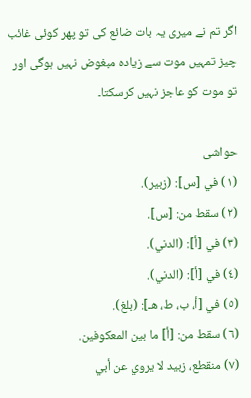اگر تم نے میری یہ بات ضائع کی تو پھر کوئی غائب چیز تمہیں موت سے زیادہ مبغوض نہیں ہوگی اور تو موت کو عاجز نہیں کرسکتا۔

حواشی
(١) في [س]: (زبير).
(٢) سقط من: [س].
(٣) في [أ]: (الدني).
(٤) في [أ]: (الدني).
(٥) في [أ، ب، ط، هـ]: (بلغ).
(٦) سقط من: [أ] ما بين المعكوفين.
(٧) منقطع، زبيد لا يروي عن أبي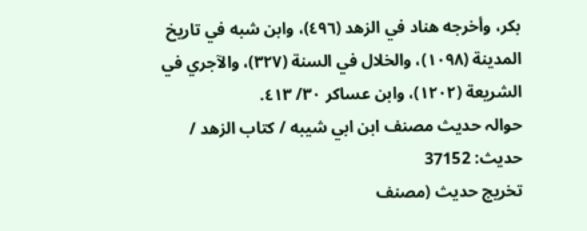بكر، وأخرجه هناد في الزهد (٤٩٦)، وابن شبه في تاريخ المدينة (١٠٩٨)، والخلال في السنة (٣٢٧)، والآجري في الشريعة (١٢٠٢)، وابن عساكر ٣٠/ ٤١٣.
حوالہ حدیث مصنف ابن ابي شيبه / كتاب الزهد / حدیث: 37152
تخریج حدیث (مصنف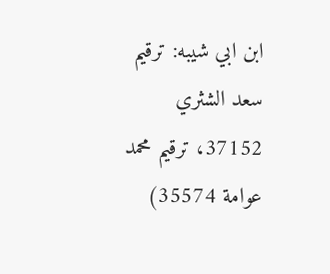ابن ابي شيبه: ترقيم سعد الشثري 37152، ترقيم محمد عوامة 35574)